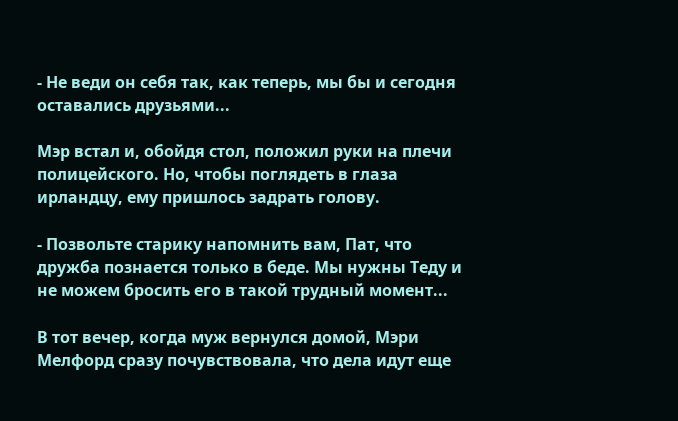- Не веди он себя так, как теперь, мы бы и сегодня оставались друзьями...

Мэр встал и, обойдя стол, положил руки на плечи полицейского. Но, чтобы поглядеть в глаза ирландцу, ему пришлось задрать голову.

- Позвольте старику напомнить вам, Пат, что дружба познается только в беде. Мы нужны Теду и не можем бросить его в такой трудный момент...

В тот вечер, когда муж вернулся домой, Мэри Мелфорд сразу почувствовала, что дела идут еще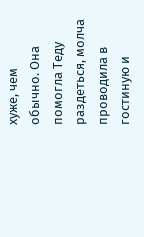хуже, чем обычно. Она помогла Теду раздеться, молча проводила в гостиную и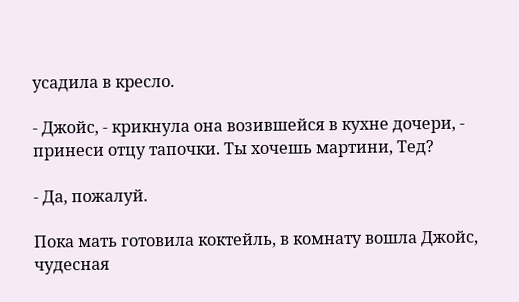усадила в кресло.

- Джойс, - крикнула она возившейся в кухне дочери, - принеси отцу тапочки. Ты хочешь мартини, Тед?

- Да, пожалуй.

Пока мать готовила коктейль, в комнату вошла Джойс, чудесная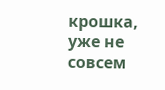крошка, уже не совсем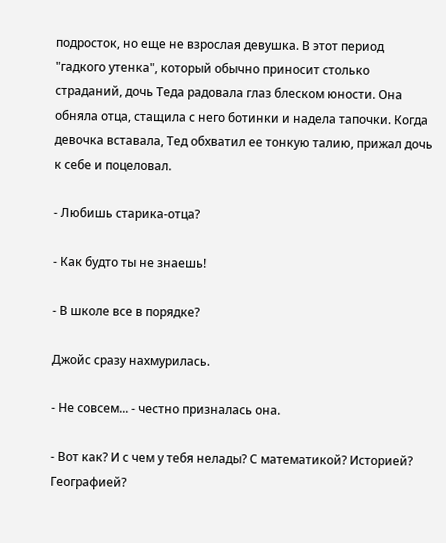подросток, но еще не взрослая девушка. В этот период "гадкого утенка", который обычно приносит столько страданий, дочь Теда радовала глаз блеском юности. Она обняла отца, стащила с него ботинки и надела тапочки. Когда девочка вставала, Тед обхватил ее тонкую талию, прижал дочь к себе и поцеловал.

- Любишь старика-отца?

- Как будто ты не знаешь!

- В школе все в порядке?

Джойс сразу нахмурилась.

- Не совсем... - честно призналась она.

- Вот как? И с чем у тебя нелады? С математикой? Историей? Географией?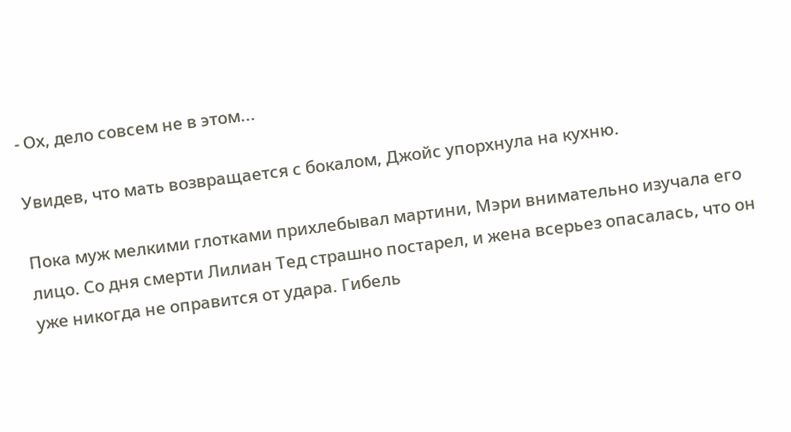- Ох, дело совсем не в этом...

Увидев, что мать возвращается с бокалом, Джойс упорхнула на кухню.

Пока муж мелкими глотками прихлебывал мартини, Мэри внимательно изучала его лицо. Со дня смерти Лилиан Тед страшно постарел, и жена всерьез опасалась, что он уже никогда не оправится от удара. Гибель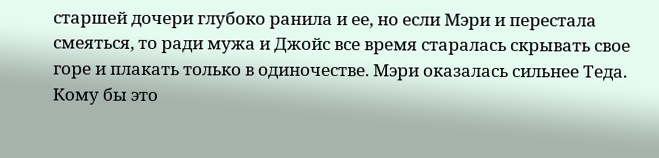старшей дочери глубоко ранила и ее, но если Мэри и перестала смеяться, то ради мужа и Джойс все время старалась скрывать свое горе и плакать только в одиночестве. Мэри оказалась сильнее Теда. Кому бы это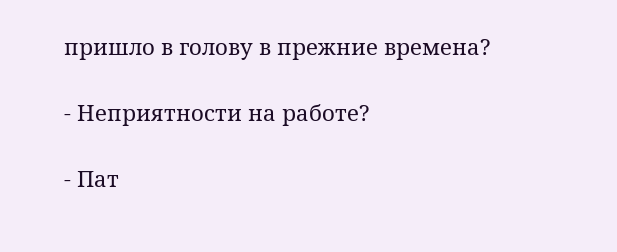пришло в голову в прежние времена?

- Неприятности на работе?

- Пат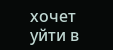хочет уйти в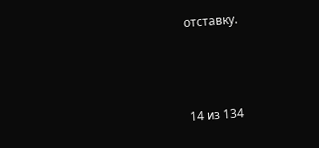отставку.



14 из 134